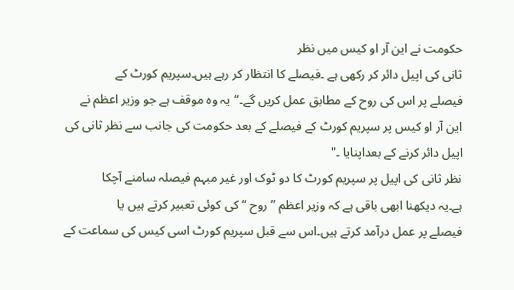حکومت نے این آر او کیس میں نظر
ثانی کی اپیل دائر کر رکھی ہے ۔فیصلے کا انتظار کر رہے ہیں۔سپریم کورٹ کے
فیصلے پر اس کی روح کے مطابق عمل کریں گے۔“یہ وہ موقف ہے جو وزیر اعظم نے
این آر او کیس پر سپریم کورٹ کے فیصلے کے بعد حکومت کی جانب سے نظر ثانی کی
اپیل دائر کرنے کے بعداپنایا ۔"
نظر ثانی کی اپیل پر سپریم کورٹ کا دو ٹوک اور غیر مبہم فیصلہ سامنے آچکا
ہے۔یہ دیکھنا ابھی باقی ہے کہ وزیر اعظم ”روح “ کی کوئی تعبیر کرتے ہیں یا
فیصلے پر عمل درآمد کرتے ہیں۔اس سے قبل سپریم کورٹ اسی کیس کی سماعت کے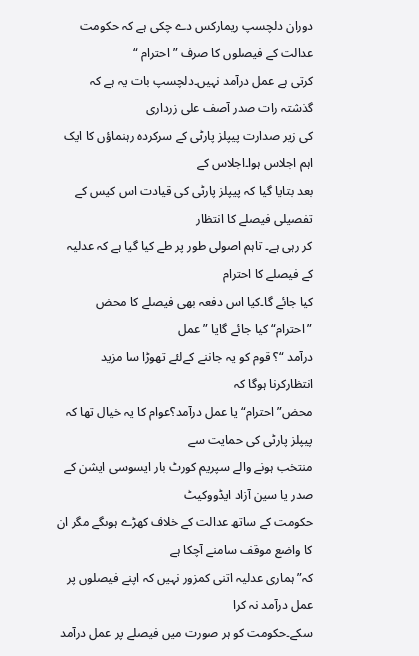دوران دلچسپ ریمارکس دے چکی ہے کہ حکومت عدالت کے فیصلوں کا صرف ”احترام “
کرتی ہے عمل درآمد نہیں۔دلچسپ بات یہ ہے کہ گذشتہ رات صدر آصف علی زرداری
کی زیر صدارت پیپلز پارٹی کے سرکردہ رہنماؤں کا ایک اہم اجلاس ہوا۔اجلاس کے
بعد بتایا گیا کہ پیپلز پارٹی کی قیادت اس کیس کے تفصیلی فیصلے کا انتظار
کر رہی ہے۔ تاہم اصولی طور پر طے کیا گیا ہے کہ عدلیہ کے فیصلے کا احترام
کیا جائے گا۔کیا اس دفعہ بھی فیصلے کا محض ”احترام“ کیا جائے گایا ”عمل
درآمد “؟ قوم کو یہ جاننے کےلئے تھوڑا سا مزید انتظارکرنا ہوگا کہ
محض”احترام“یا عمل درآمد؟عوام کا یہ خیال تھا کہ پیپلز پارٹی کی حمایت سے
منتخب ہونے والے سپریم کورٹ بار ایسوسی ایشن کے صدر یا سین آزاد ایڈووکیٹ
حکومت کے ساتھ عدالت کے خلاف کھڑے ہوںگے مگر ان کا واضع موقف سامنے آچکا ہے
کہ” ہماری عدلیہ اتنی کمزور نہیں کہ اپنے فیصلوں پر عمل درآمد نہ کرا
سکے۔حکومت کو ہر صورت میں فیصلے پر عمل درآمد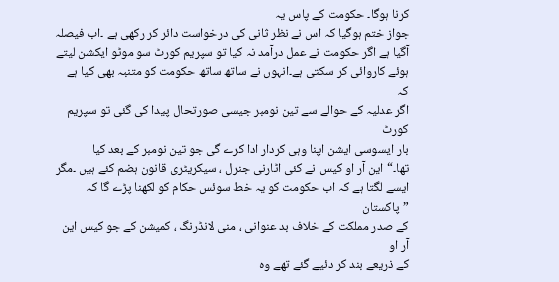کرنا ہوگا۔ حکومت کے پاس یہ
جواز ختم ہوگیا کہ اس نے نظر ثانی کی درخواست دائر کر رکھی ہے ۔اب فیصلہ
آگیا ہے اگر حکومت نے عمل درآمد نہ کیا تو سپریم کورٹ سو موٹو ایکشن لیتے
ہوئے کاروائی کر سکتی ہے۔انہوں نے ساتھ ساتھ حکومت کو متنبہ بھی کیا ہے کہ
اگر عدلیہ کے حوالے سے تین نومبر جیسی صورتحال پیدا کی گئی تو سپریم کورٹ
بار ایسوسی ایشن اپنا وہی کردار ادا کرے گی جو تین نومبر کے بعد کیا
تھا۔“این آر او کیس نے کئی اٹارنی جنرل ، سیکریٹری قانون ہضم کئے ہیں ۔مگر
ایسے لگتا ہے کہ اب حکومت کو یہ خط سوئس حکام کو لکھنا پڑے گا کہ ”پاکستان
کے صدر مملکت کے خلاف بد عنوانی ، منی لانڈرنگ ، کمیشن کے جو کیس این آر او
کے ذریعے بند کر دئیے گئے تھے وہ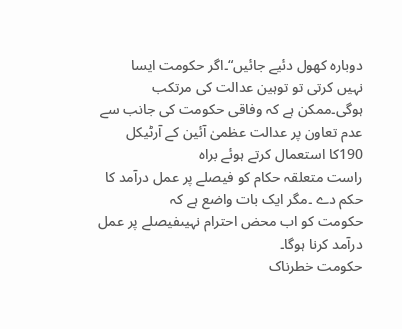دوبارہ کھول دئیے جائیں“۔اگر حکومت ایسا
نہیں کرتی تو توہین عدالت کی مرتکب ہوگی۔ممکن ہے کہ وفاقی حکومت کی جانب سے
عدم تعاون پر عدالت عظمیٰ آئین کے آرٹیکل 190کا استعمال کرتے ہوئے براہ
راست متعلقہ حکام کو فیصلے پر عمل درآمد کا حکم دے ۔مگر ایک بات واضع ہے کہ
حکومت کو اب محض احترام نہیںفیصلے پر عمل درآمد کرنا ہوگا۔
حکومت خطرناک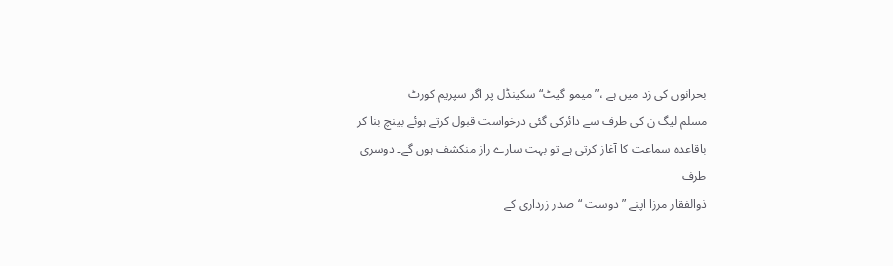بحرانوں کی زد میں ہے ،”میمو گیٹ“ سکینڈل پر اگر سپریم کورٹ
مسلم لیگ ن کی طرف سے دائرکی گئی درخواست قبول کرتے ہوئے بینچ بنا کر
باقاعدہ سماعت کا آغاز کرتی ہے تو بہت سارے راز منکشف ہوں گے۔ دوسری طرف
ذوالفقار مرزا اپنے ”دوست “صدر زرداری کے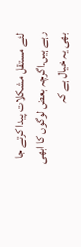لئے مستقل مشکلات پیدا کرتے جا
رہے ہیں۔اگرچہ بعض لوگوں کا ابھی بھی یہ خیال ہے کہ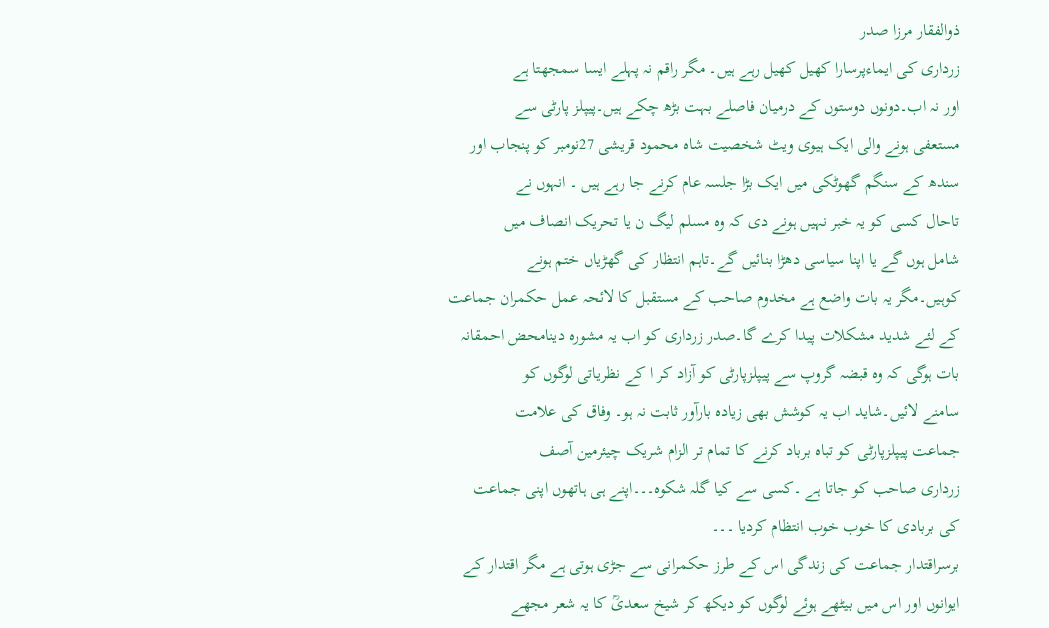ذوالفقار مرزا صدر
زرداری کی ایماءپرسارا کھیل کھیل رہے ہیں۔ مگر راقم نہ پہلے ایسا سمجھتا ہے
اور نہ اب۔دونوں دوستوں کے درمیان فاصلے بہت بڑھ چکے ہیں۔پیپلز پارٹی سے
مستعفی ہونے والی ایک ہیوی ویٹ شخصیت شاہ محمود قریشی 27نومبر کو پنجاب اور
سندھ کے سنگم گھوٹکی میں ایک بڑا جلسہ عام کرنے جا رہے ہیں ۔ انہوں نے
تاحال کسی کو یہ خبر نہیں ہونے دی کہ وہ مسلم لیگ ن یا تحریک انصاف میں
شامل ہوں گے یا اپنا سیاسی دھڑا بنائیں گے۔تاہم انتظار کی گھڑیاں ختم ہونے
کوہیں۔مگر یہ بات واضع ہے مخدوم صاحب کے مستقبل کا لائحہ عمل حکمران جماعت
کے لئے شدید مشکلات پیدا کرے گا۔صدر زرداری کو اب یہ مشورہ دینامحض احمقانہ
بات ہوگی کہ وہ قبضہ گروپ سے پیپلزپارٹی کو آزاد کر ا کے نظریاتی لوگوں کو
سامنے لائیں۔شاید اب یہ کوشش بھی زیادہ بارآور ثابت نہ ہو۔ وفاق کی علامت
جماعت پیپلزپارٹی کو تباہ برباد کرنے کا تمام تر الزام شریک چیئرمین آصف
زرداری صاحب کو جاتا ہے ۔کسی سے کیا گلہ شکوہ۔۔۔اپنے ہی ہاتھوں اپنی جماعت
کی بربادی کا خوب خوب انتظام کردیا ۔۔۔
برسراقتدار جماعت کی زندگی اس کے طرز حکمرانی سے جڑی ہوتی ہے مگر اقتدار کے
ایوانوں اور اس میں بیٹھے ہوئے لوگوں کو دیکھ کر شیخ سعدیؒ کا یہ شعر مجھے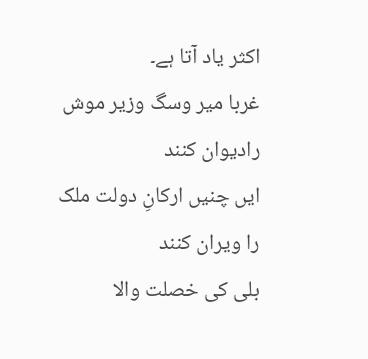اکثر یاد آتا ہے۔
غربا میر وسگ وزیر موش رادیوان کنند
ایں چنیں ارکانِ دولت ملک را ویران کنند
بلی کی خصلت والا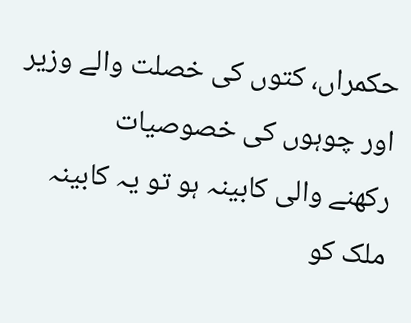حکمراں، کتوں کی خصلت والے وزیر اور چوہوں کی خصوصیات
رکھنے والی کابینہ ہو تو یہ کابینہ ملک کو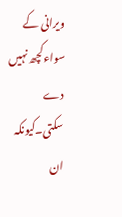ویرانی کے سواءکچھ نہیں دے
سکتی۔کیونکہ ان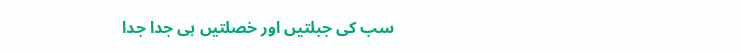سب کی جبلتیں اور خصلتیں ہی جدا جدا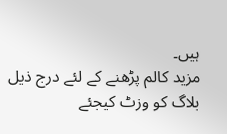ہیں۔
مزید کالم پڑھنے کے لئے درج ذیل بلاگ کو وزٹ کیجئے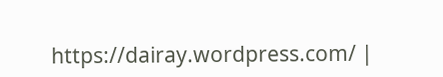https://dairay.wordpress.com/ |